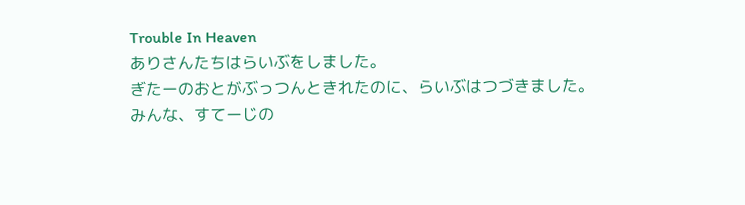Trouble In Heaven
ありさんたちはらいぶをしました。
ぎたーのおとがぶっつんときれたのに、らいぶはつづきました。
みんな、すてーじの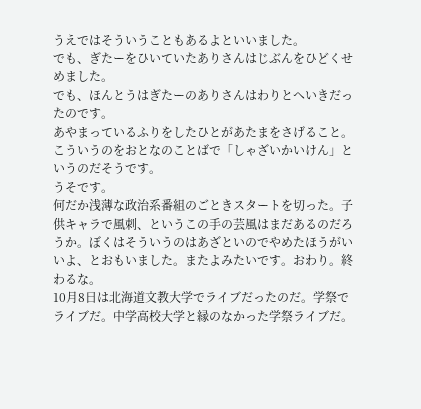うえではそういうこともあるよといいました。
でも、ぎたーをひいていたありさんはじぶんをひどくせめました。
でも、ほんとうはぎたーのありさんはわりとへいきだったのです。
あやまっているふりをしたひとがあたまをさげること。
こういうのをおとなのことばで「しゃざいかいけん」というのだそうです。
うそです。
何だか浅薄な政治系番組のごときスタートを切った。子供キャラで風刺、というこの手の芸風はまだあるのだろうか。ぼくはそういうのはあざといのでやめたほうがいいよ、とおもいました。またよみたいです。おわり。終わるな。
10月8日は北海道文教大学でライブだったのだ。学祭でライブだ。中学高校大学と縁のなかった学祭ライブだ。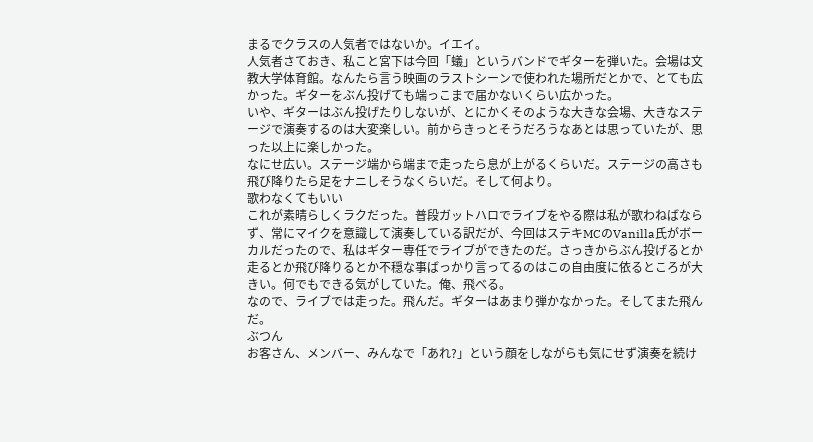まるでクラスの人気者ではないか。イエイ。
人気者さておき、私こと宮下は今回「蟻」というバンドでギターを弾いた。会場は文教大学体育館。なんたら言う映画のラストシーンで使われた場所だとかで、とても広かった。ギターをぶん投げても端っこまで届かないくらい広かった。
いや、ギターはぶん投げたりしないが、とにかくそのような大きな会場、大きなステージで演奏するのは大変楽しい。前からきっとそうだろうなあとは思っていたが、思った以上に楽しかった。
なにせ広い。ステージ端から端まで走ったら息が上がるくらいだ。ステージの高さも飛び降りたら足をナニしそうなくらいだ。そして何より。
歌わなくてもいい
これが素晴らしくラクだった。普段ガットハロでライブをやる際は私が歌わねばならず、常にマイクを意識して演奏している訳だが、今回はステキMCのVanilla氏がボーカルだったので、私はギター専任でライブができたのだ。さっきからぶん投げるとか走るとか飛び降りるとか不穏な事ばっかり言ってるのはこの自由度に依るところが大きい。何でもできる気がしていた。俺、飛べる。
なので、ライブでは走った。飛んだ。ギターはあまり弾かなかった。そしてまた飛んだ。
ぶつん
お客さん、メンバー、みんなで「あれ?」という顔をしながらも気にせず演奏を続け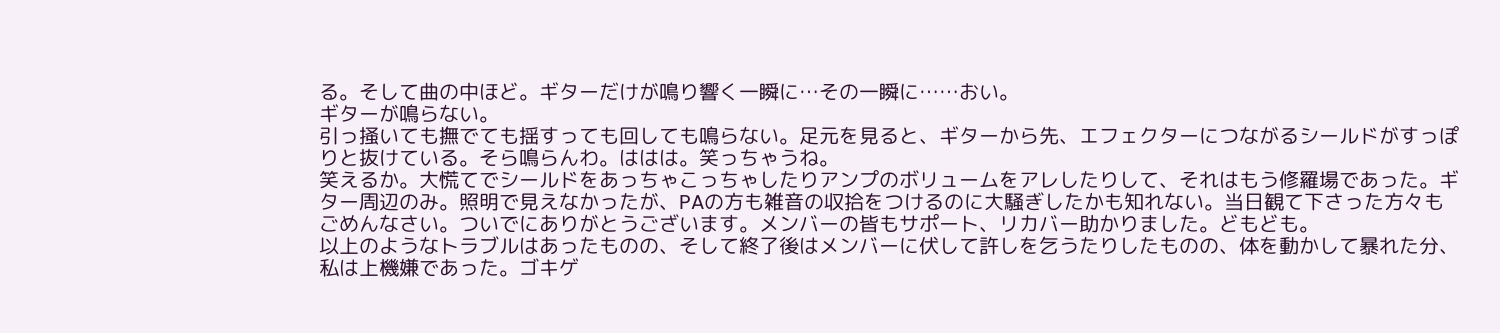る。そして曲の中ほど。ギターだけが鳴り響く一瞬に…その一瞬に……おい。
ギターが鳴らない。
引っ掻いても撫でても揺すっても回しても鳴らない。足元を見ると、ギターから先、エフェクターにつながるシールドがすっぽりと抜けている。そら鳴らんわ。ははは。笑っちゃうね。
笑えるか。大慌てでシールドをあっちゃこっちゃしたりアンプのボリュームをアレしたりして、それはもう修羅場であった。ギター周辺のみ。照明で見えなかったが、PAの方も雑音の収拾をつけるのに大騒ぎしたかも知れない。当日観て下さった方々もごめんなさい。ついでにありがとうございます。メンバーの皆もサポート、リカバー助かりました。どもども。
以上のようなトラブルはあったものの、そして終了後はメンバーに伏して許しを乞うたりしたものの、体を動かして暴れた分、私は上機嫌であった。ゴキゲ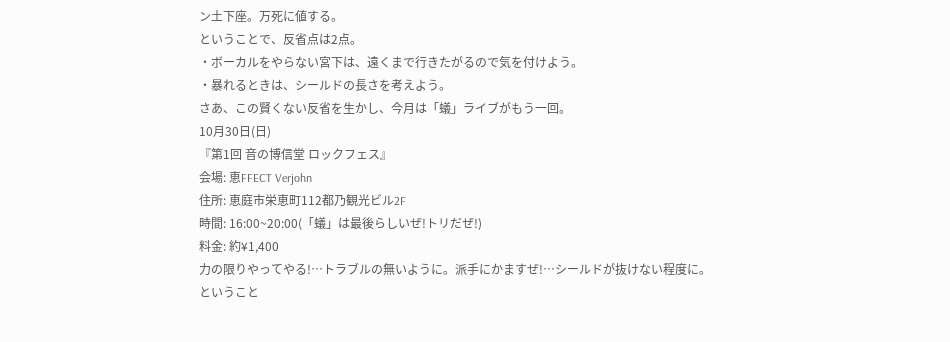ン土下座。万死に値する。
ということで、反省点は2点。
・ボーカルをやらない宮下は、遠くまで行きたがるので気を付けよう。
・暴れるときは、シールドの長さを考えよう。
さあ、この賢くない反省を生かし、今月は「蟻」ライブがもう一回。
10月30日(日)
『第1回 音の博信堂 ロックフェス』
会場: 恵FFECT Verjohn
住所: 恵庭市栄恵町112都乃観光ビル2F
時間: 16:00~20:00(「蟻」は最後らしいぜ!トリだぜ!)
料金: 約¥1,400
力の限りやってやる!…トラブルの無いように。派手にかますぜ!…シールドが抜けない程度に。
ということ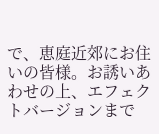で、恵庭近郊にお住いの皆様。お誘いあわせの上、エフェクトバージョンまで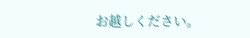お越しください。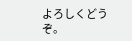よろしくどうぞ。